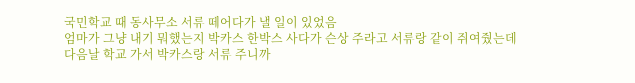국민학교 때 동사무소 서류 떼어다가 낼 일이 있었음
엄마가 그냥 내기 뭐했는지 박카스 한박스 사다가 슨상 주라고 서류랑 같이 쥐여줬는데
다음날 학교 가서 박카스랑 서류 주니까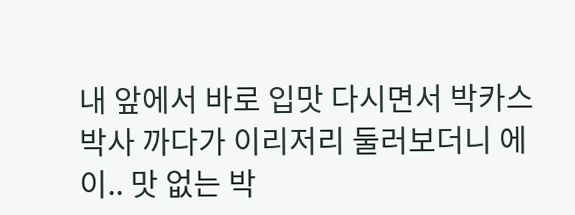내 앞에서 바로 입맛 다시면서 박카스 박사 까다가 이리저리 둘러보더니 에이.. 맛 없는 박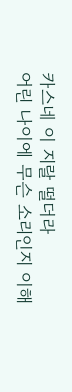카스네 이 지랄 떨더라
어린 나이에 무슨 소리인지 이해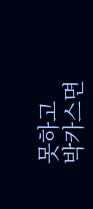못하고 박카스면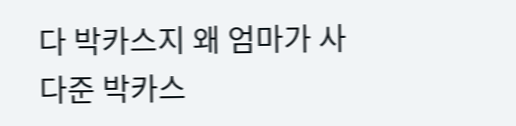다 박카스지 왜 엄마가 사다준 박카스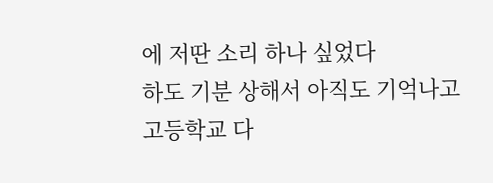에 저딴 소리 하나 싶었다
하도 기분 상해서 아직도 기억나고
고등학교 다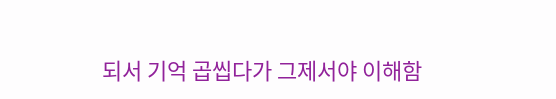되서 기억 곱씹다가 그제서야 이해함